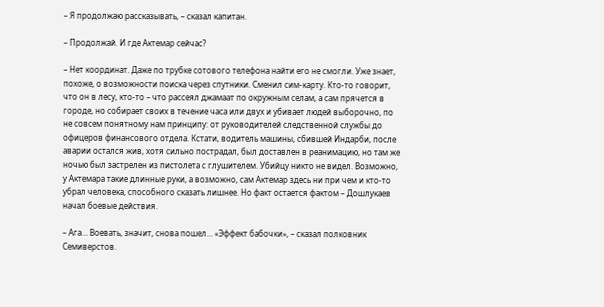– Я продолжаю рассказывать, – сказал капитан.

– Продолжай. И где Актемар сейчас?

– Нет координат. Даже по трубке сотового телефона найти его не смогли. Уже знает, похоже, о возможности поиска через спутники. Сменил сим-карту. Кто-то говорит, что он в лесу, кто-то – что рассеял джамаат по окружным селам, а сам прячется в городе, но собирает своих в течение часа или двух и убивает людей выборочно, по не совсем понятному нам принципу: от руководителей следственной службы до офицеров финансового отдела. Кстати, водитель машины, сбившей Индарби, после аварии остался жив, хотя сильно пострадал, был доставлен в реанимацию, но там же ночью был застрелен из пистолета с глушителем. Убийцу никто не видел. Возможно, у Актемара такие длинные руки, а возможно, сам Актемар здесь ни при чем и кто-то убрал человека, способного сказать лишнее. Но факт остается фактом – Дошлукаев начал боевые действия.

– Ага… Воевать, значит, снова пошел… «Эффект бабочки», – сказал полковник Семиверстов.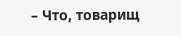– Что, товарищ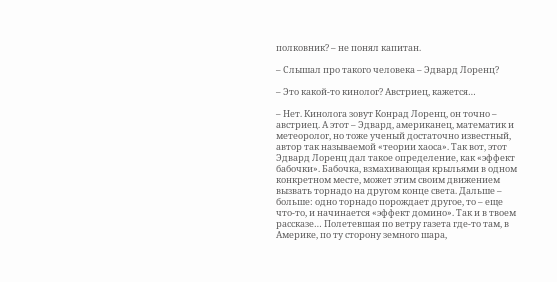полковник? – не понял капитан.

– Слышал про такого человека – Эдвард Лоренц?

– Это какой-то кинолог? Австриец, кажется…

– Нет. Кинолога зовут Конрад Лоренц, он точно – австриец. А этот – Эдвард, американец, математик и метеоролог, но тоже ученый достаточно известный, автор так называемой «теории хаоса». Так вот, этот Эдвард Лоренц дал такое определение, как «эффект бабочки». Бабочка, взмахивающая крыльями в одном конкретном месте, может этим своим движением вызвать торнадо на другом конце света. Дальше – больше: одно торнадо порождает другое, то – еще что-то, и начинается «эффект домино». Так и в твоем рассказе… Полетевшая по ветру газета где-то там, в Америке, по ту сторону земного шара,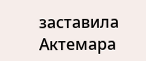заставила Актемара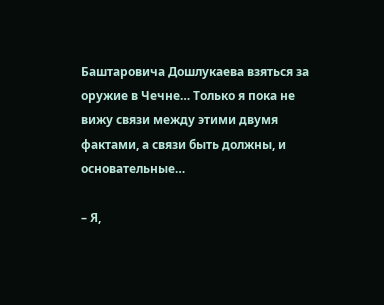Баштаровича Дошлукаева взяться за оружие в Чечне… Только я пока не вижу связи между этими двумя фактами, а связи быть должны, и основательные…

– Я,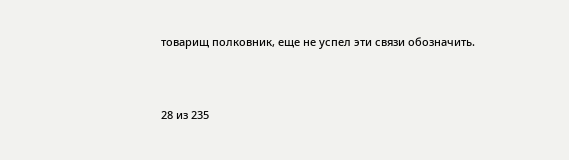товарищ полковник, еще не успел эти связи обозначить.



28 из 235